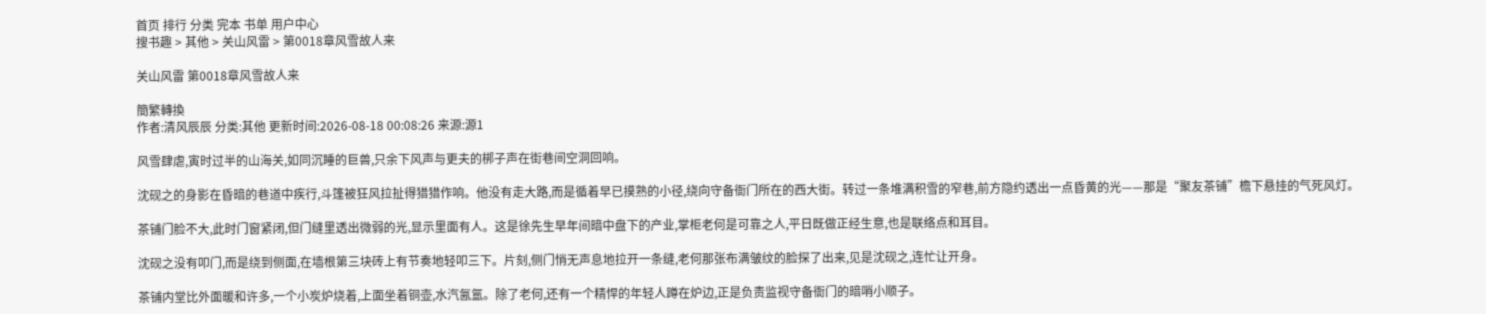首页 排行 分类 完本 书单 用户中心
搜书趣 > 其他 > 关山风雷 > 第0018章风雪故人来

关山风雷 第0018章风雪故人来

簡繁轉換
作者:清风辰辰 分类:其他 更新时间:2026-08-18 00:08:26 来源:源1

风雪肆虐,寅时过半的山海关,如同沉睡的巨兽,只余下风声与更夫的梆子声在街巷间空洞回响。

沈砚之的身影在昏暗的巷道中疾行,斗篷被狂风拉扯得猎猎作响。他没有走大路,而是循着早已摸熟的小径,绕向守备衙门所在的西大街。转过一条堆满积雪的窄巷,前方隐约透出一点昏黄的光——那是“聚友茶铺”檐下悬挂的气死风灯。

茶铺门脸不大,此时门窗紧闭,但门缝里透出微弱的光,显示里面有人。这是徐先生早年间暗中盘下的产业,掌柜老何是可靠之人,平日既做正经生意,也是联络点和耳目。

沈砚之没有叩门,而是绕到侧面,在墙根第三块砖上有节奏地轻叩三下。片刻,侧门悄无声息地拉开一条缝,老何那张布满皱纹的脸探了出来,见是沈砚之,连忙让开身。

茶铺内堂比外面暖和许多,一个小炭炉烧着,上面坐着铜壶,水汽氤氲。除了老何,还有一个精悍的年轻人蹲在炉边,正是负责监视守备衙门的暗哨小顺子。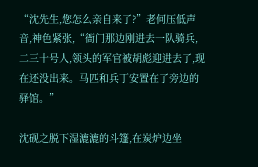“沈先生,您怎么亲自来了?”老何压低声音,神色紧张,“衙门那边刚进去一队骑兵,二三十号人,领头的军官被胡彪迎进去了,现在还没出来。马匹和兵丁安置在了旁边的驿馆。”

沈砚之脱下湿漉漉的斗篷,在炭炉边坐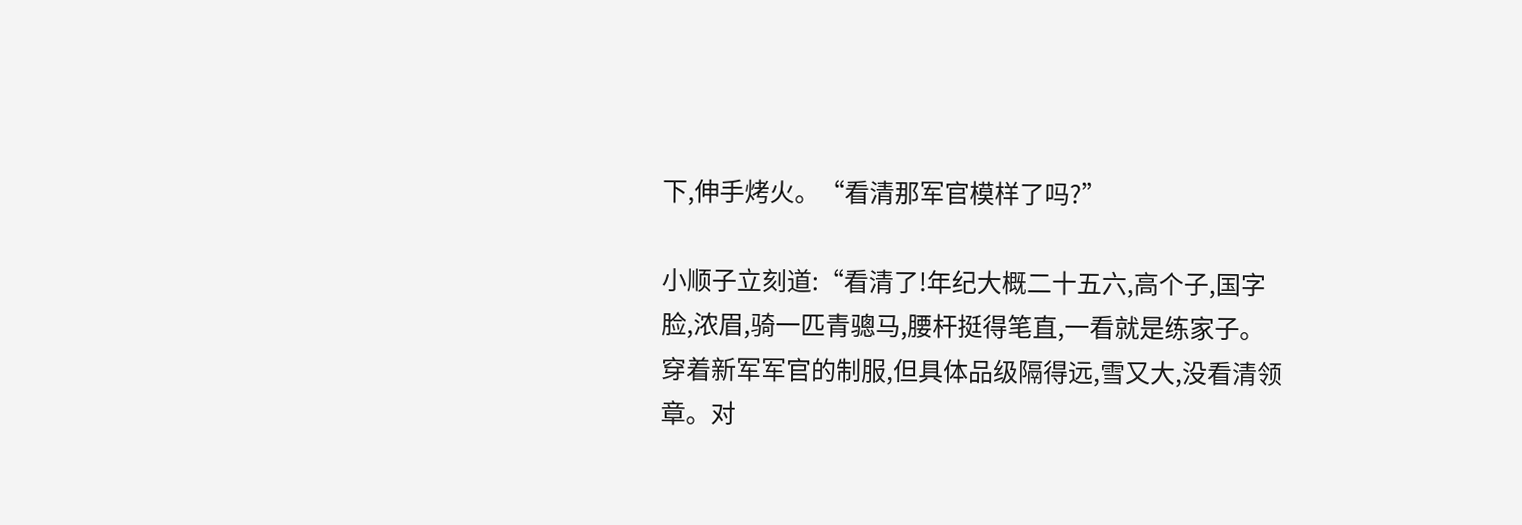下,伸手烤火。“看清那军官模样了吗?”

小顺子立刻道:“看清了!年纪大概二十五六,高个子,国字脸,浓眉,骑一匹青骢马,腰杆挺得笔直,一看就是练家子。穿着新军军官的制服,但具体品级隔得远,雪又大,没看清领章。对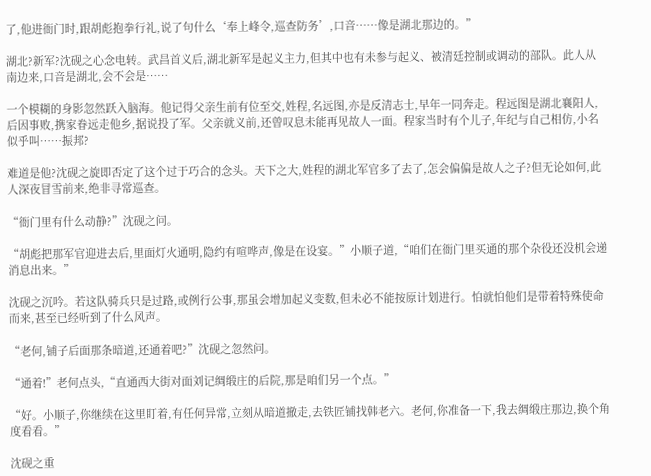了,他进衙门时,跟胡彪抱拳行礼,说了句什么‘奉上峰令,巡查防务’,口音……像是湖北那边的。”

湖北?新军?沈砚之心念电转。武昌首义后,湖北新军是起义主力,但其中也有未参与起义、被清廷控制或调动的部队。此人从南边来,口音是湖北,会不会是……

一个模糊的身影忽然跃入脑海。他记得父亲生前有位至交,姓程,名远图,亦是反清志士,早年一同奔走。程远图是湖北襄阳人,后因事败,携家眷远走他乡,据说投了军。父亲就义前,还曾叹息未能再见故人一面。程家当时有个儿子,年纪与自己相仿,小名似乎叫……振邦?

难道是他?沈砚之旋即否定了这个过于巧合的念头。天下之大,姓程的湖北军官多了去了,怎会偏偏是故人之子?但无论如何,此人深夜冒雪前来,绝非寻常巡查。

“衙门里有什么动静?”沈砚之问。

“胡彪把那军官迎进去后,里面灯火通明,隐约有喧哗声,像是在设宴。”小顺子道,“咱们在衙门里买通的那个杂役还没机会递消息出来。”

沈砚之沉吟。若这队骑兵只是过路,或例行公事,那虽会增加起义变数,但未必不能按原计划进行。怕就怕他们是带着特殊使命而来,甚至已经听到了什么风声。

“老何,铺子后面那条暗道,还通着吧?”沈砚之忽然问。

“通着!”老何点头,“直通西大街对面刘记绸缎庄的后院,那是咱们另一个点。”

“好。小顺子,你继续在这里盯着,有任何异常,立刻从暗道撤走,去铁匠铺找韩老六。老何,你准备一下,我去绸缎庄那边,换个角度看看。”

沈砚之重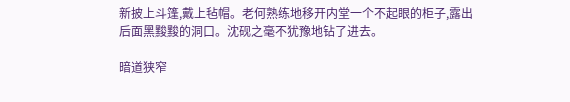新披上斗篷,戴上毡帽。老何熟练地移开内堂一个不起眼的柜子,露出后面黑黢黢的洞口。沈砚之毫不犹豫地钻了进去。

暗道狭窄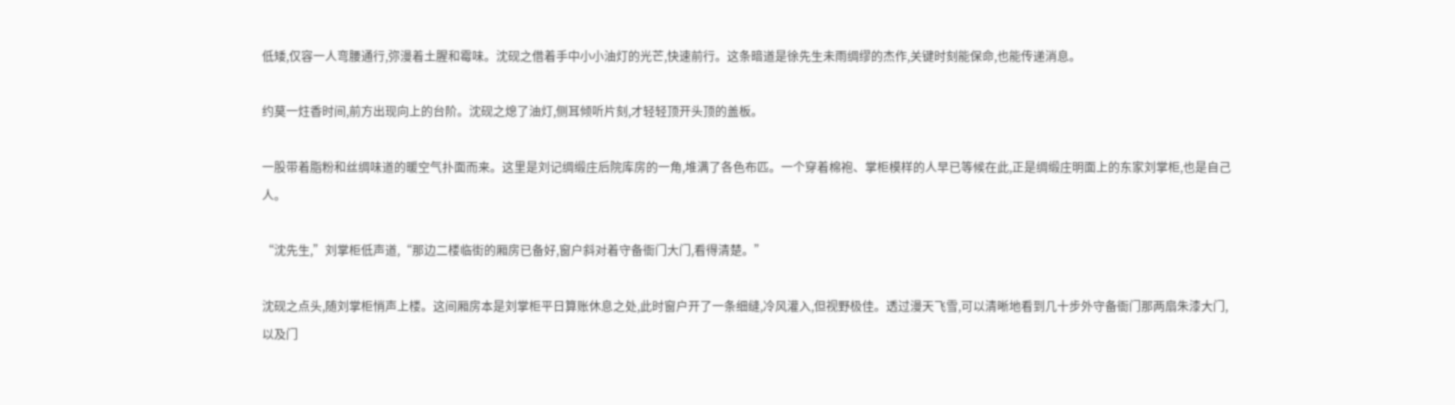低矮,仅容一人弯腰通行,弥漫着土腥和霉味。沈砚之借着手中小小油灯的光芒,快速前行。这条暗道是徐先生未雨绸缪的杰作,关键时刻能保命,也能传递消息。

约莫一炷香时间,前方出现向上的台阶。沈砚之熄了油灯,侧耳倾听片刻,才轻轻顶开头顶的盖板。

一股带着脂粉和丝绸味道的暖空气扑面而来。这里是刘记绸缎庄后院库房的一角,堆满了各色布匹。一个穿着棉袍、掌柜模样的人早已等候在此,正是绸缎庄明面上的东家刘掌柜,也是自己人。

“沈先生,”刘掌柜低声道,“那边二楼临街的厢房已备好,窗户斜对着守备衙门大门,看得清楚。”

沈砚之点头,随刘掌柜悄声上楼。这间厢房本是刘掌柜平日算账休息之处,此时窗户开了一条细缝,冷风灌入,但视野极佳。透过漫天飞雪,可以清晰地看到几十步外守备衙门那两扇朱漆大门,以及门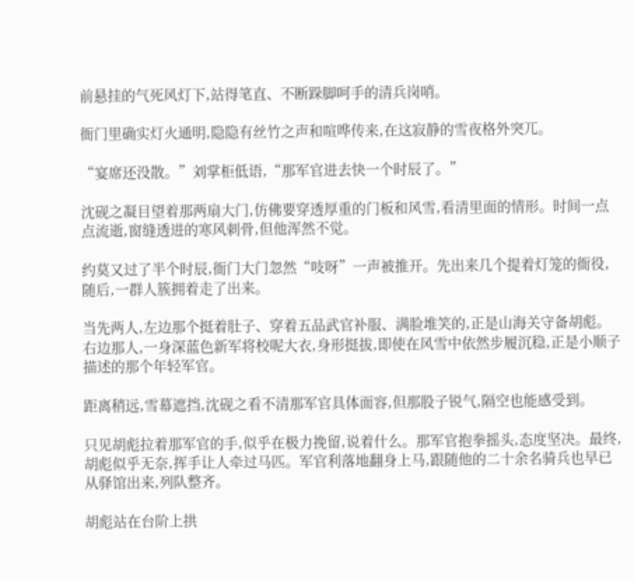前悬挂的气死风灯下,站得笔直、不断跺脚呵手的清兵岗哨。

衙门里确实灯火通明,隐隐有丝竹之声和喧哗传来,在这寂静的雪夜格外突兀。

“宴席还没散。”刘掌柜低语,“那军官进去快一个时辰了。”

沈砚之凝目望着那两扇大门,仿佛要穿透厚重的门板和风雪,看清里面的情形。时间一点点流逝,窗缝透进的寒风刺骨,但他浑然不觉。

约莫又过了半个时辰,衙门大门忽然“吱呀”一声被推开。先出来几个提着灯笼的衙役,随后,一群人簇拥着走了出来。

当先两人,左边那个挺着肚子、穿着五品武官补服、满脸堆笑的,正是山海关守备胡彪。右边那人,一身深蓝色新军将校呢大衣,身形挺拔,即使在风雪中依然步履沉稳,正是小顺子描述的那个年轻军官。

距离稍远,雪幕遮挡,沈砚之看不清那军官具体面容,但那股子锐气,隔空也能感受到。

只见胡彪拉着那军官的手,似乎在极力挽留,说着什么。那军官抱拳摇头,态度坚决。最终,胡彪似乎无奈,挥手让人牵过马匹。军官利落地翻身上马,跟随他的二十余名骑兵也早已从驿馆出来,列队整齐。

胡彪站在台阶上拱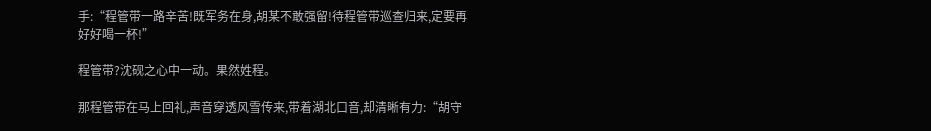手:“程管带一路辛苦!既军务在身,胡某不敢强留!待程管带巡查归来,定要再好好喝一杯!”

程管带?沈砚之心中一动。果然姓程。

那程管带在马上回礼,声音穿透风雪传来,带着湖北口音,却清晰有力:“胡守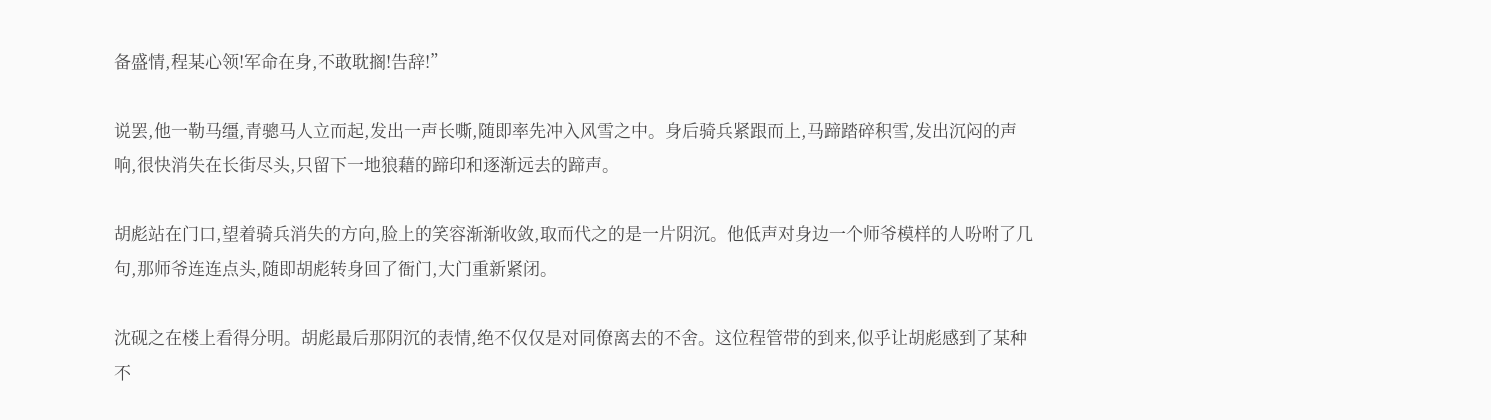备盛情,程某心领!军命在身,不敢耽搁!告辞!”

说罢,他一勒马缰,青骢马人立而起,发出一声长嘶,随即率先冲入风雪之中。身后骑兵紧跟而上,马蹄踏碎积雪,发出沉闷的声响,很快消失在长街尽头,只留下一地狼藉的蹄印和逐渐远去的蹄声。

胡彪站在门口,望着骑兵消失的方向,脸上的笑容渐渐收敛,取而代之的是一片阴沉。他低声对身边一个师爷模样的人吩咐了几句,那师爷连连点头,随即胡彪转身回了衙门,大门重新紧闭。

沈砚之在楼上看得分明。胡彪最后那阴沉的表情,绝不仅仅是对同僚离去的不舍。这位程管带的到来,似乎让胡彪感到了某种不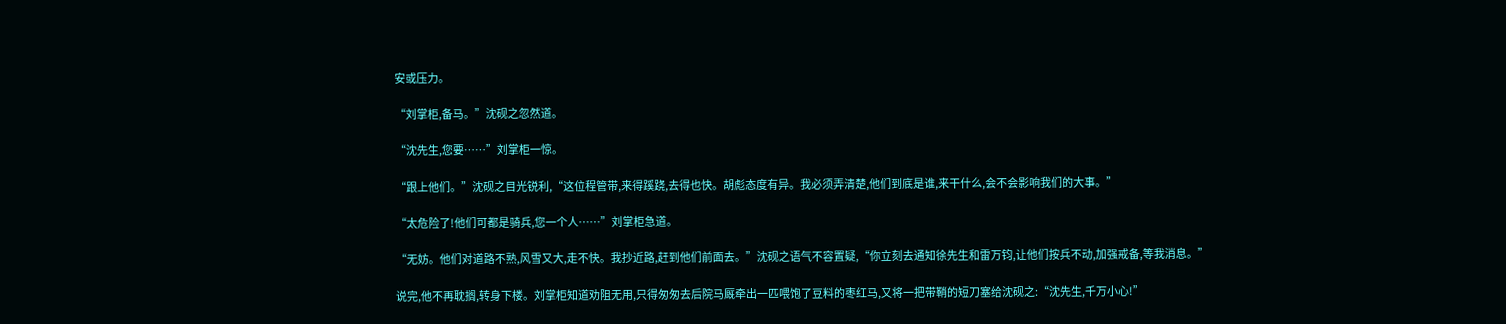安或压力。

“刘掌柜,备马。”沈砚之忽然道。

“沈先生,您要……”刘掌柜一惊。

“跟上他们。”沈砚之目光锐利,“这位程管带,来得蹊跷,去得也快。胡彪态度有异。我必须弄清楚,他们到底是谁,来干什么,会不会影响我们的大事。”

“太危险了!他们可都是骑兵,您一个人……”刘掌柜急道。

“无妨。他们对道路不熟,风雪又大,走不快。我抄近路,赶到他们前面去。”沈砚之语气不容置疑,“你立刻去通知徐先生和雷万钧,让他们按兵不动,加强戒备,等我消息。”

说完,他不再耽搁,转身下楼。刘掌柜知道劝阻无用,只得匆匆去后院马厩牵出一匹喂饱了豆料的枣红马,又将一把带鞘的短刀塞给沈砚之:“沈先生,千万小心!”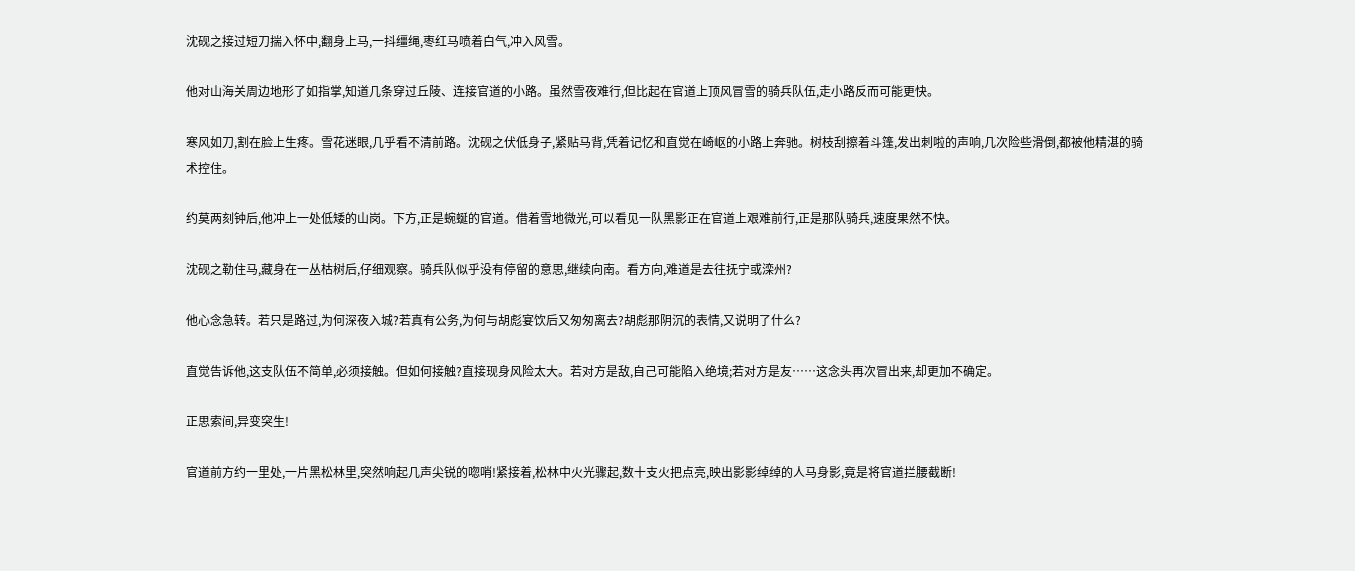沈砚之接过短刀揣入怀中,翻身上马,一抖缰绳,枣红马喷着白气,冲入风雪。

他对山海关周边地形了如指掌,知道几条穿过丘陵、连接官道的小路。虽然雪夜难行,但比起在官道上顶风冒雪的骑兵队伍,走小路反而可能更快。

寒风如刀,割在脸上生疼。雪花迷眼,几乎看不清前路。沈砚之伏低身子,紧贴马背,凭着记忆和直觉在崎岖的小路上奔驰。树枝刮擦着斗篷,发出刺啦的声响,几次险些滑倒,都被他精湛的骑术控住。

约莫两刻钟后,他冲上一处低矮的山岗。下方,正是蜿蜒的官道。借着雪地微光,可以看见一队黑影正在官道上艰难前行,正是那队骑兵,速度果然不快。

沈砚之勒住马,藏身在一丛枯树后,仔细观察。骑兵队似乎没有停留的意思,继续向南。看方向,难道是去往抚宁或滦州?

他心念急转。若只是路过,为何深夜入城?若真有公务,为何与胡彪宴饮后又匆匆离去?胡彪那阴沉的表情,又说明了什么?

直觉告诉他,这支队伍不简单,必须接触。但如何接触?直接现身风险太大。若对方是敌,自己可能陷入绝境;若对方是友……这念头再次冒出来,却更加不确定。

正思索间,异变突生!

官道前方约一里处,一片黑松林里,突然响起几声尖锐的唿哨!紧接着,松林中火光骤起,数十支火把点亮,映出影影绰绰的人马身影,竟是将官道拦腰截断!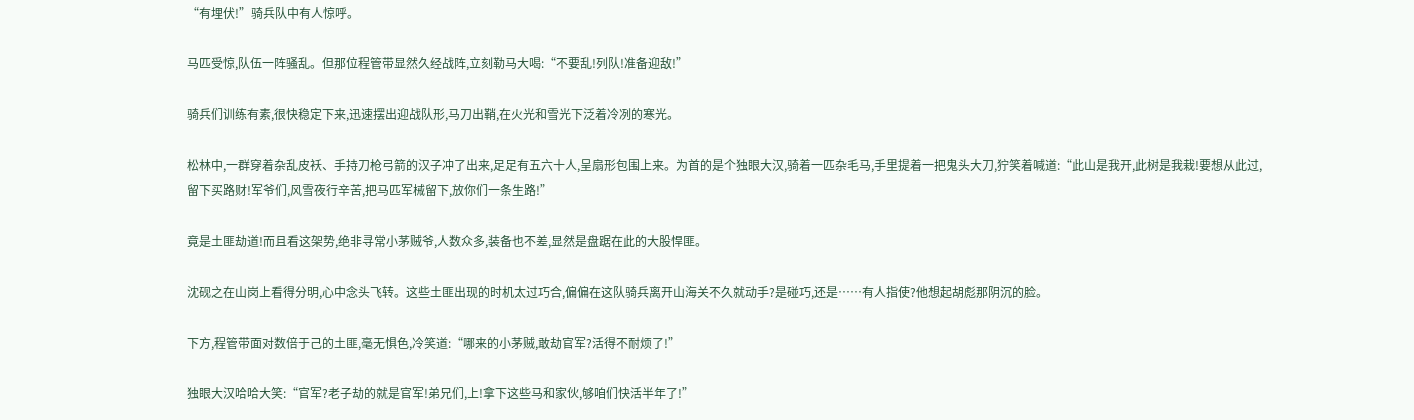“有埋伏!”骑兵队中有人惊呼。

马匹受惊,队伍一阵骚乱。但那位程管带显然久经战阵,立刻勒马大喝:“不要乱!列队!准备迎敌!”

骑兵们训练有素,很快稳定下来,迅速摆出迎战队形,马刀出鞘,在火光和雪光下泛着冷冽的寒光。

松林中,一群穿着杂乱皮袄、手持刀枪弓箭的汉子冲了出来,足足有五六十人,呈扇形包围上来。为首的是个独眼大汉,骑着一匹杂毛马,手里提着一把鬼头大刀,狞笑着喊道:“此山是我开,此树是我栽!要想从此过,留下买路财!军爷们,风雪夜行辛苦,把马匹军械留下,放你们一条生路!”

竟是土匪劫道!而且看这架势,绝非寻常小茅贼爷,人数众多,装备也不差,显然是盘踞在此的大股悍匪。

沈砚之在山岗上看得分明,心中念头飞转。这些土匪出现的时机太过巧合,偏偏在这队骑兵离开山海关不久就动手?是碰巧,还是……有人指使?他想起胡彪那阴沉的脸。

下方,程管带面对数倍于己的土匪,毫无惧色,冷笑道:“哪来的小茅贼,敢劫官军?活得不耐烦了!”

独眼大汉哈哈大笑:“官军?老子劫的就是官军!弟兄们,上!拿下这些马和家伙,够咱们快活半年了!”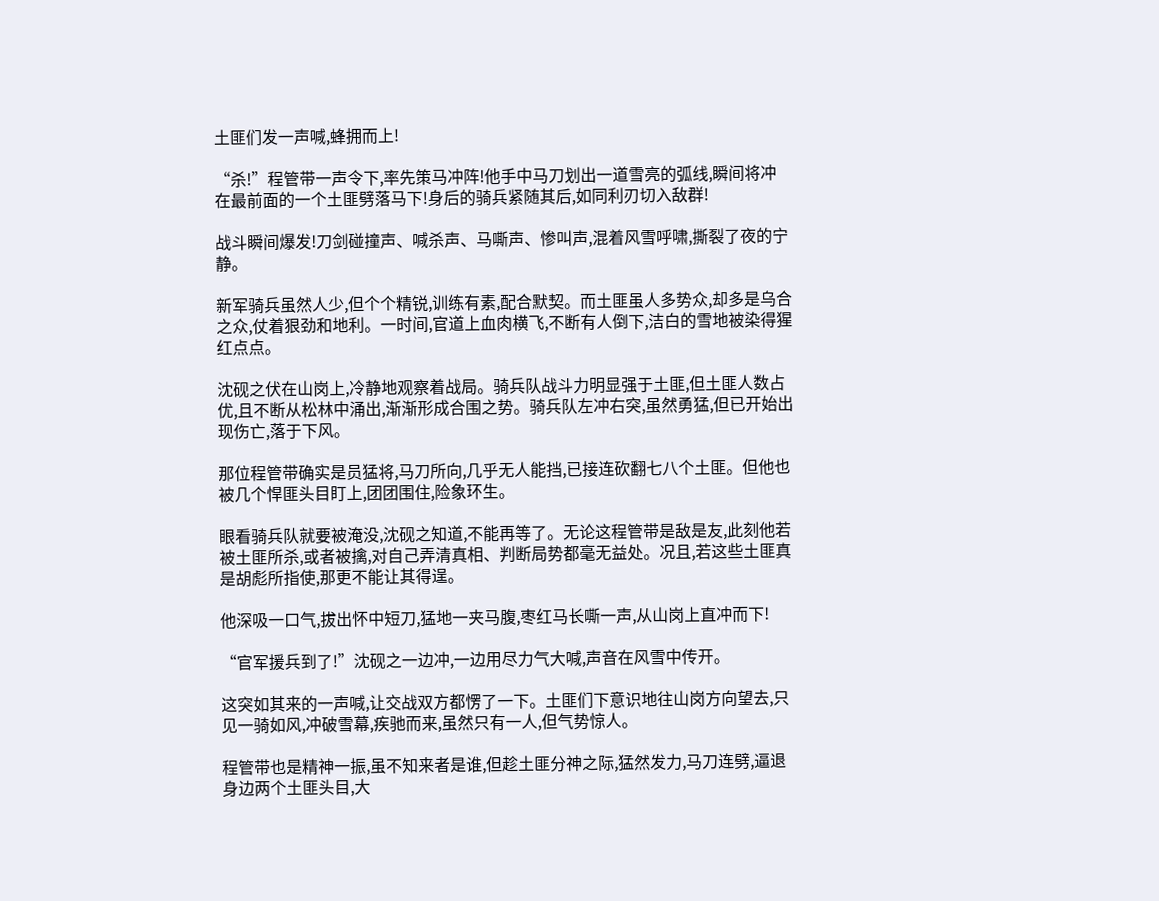土匪们发一声喊,蜂拥而上!

“杀!”程管带一声令下,率先策马冲阵!他手中马刀划出一道雪亮的弧线,瞬间将冲在最前面的一个土匪劈落马下!身后的骑兵紧随其后,如同利刃切入敌群!

战斗瞬间爆发!刀剑碰撞声、喊杀声、马嘶声、惨叫声,混着风雪呼啸,撕裂了夜的宁静。

新军骑兵虽然人少,但个个精锐,训练有素,配合默契。而土匪虽人多势众,却多是乌合之众,仗着狠劲和地利。一时间,官道上血肉横飞,不断有人倒下,洁白的雪地被染得猩红点点。

沈砚之伏在山岗上,冷静地观察着战局。骑兵队战斗力明显强于土匪,但土匪人数占优,且不断从松林中涌出,渐渐形成合围之势。骑兵队左冲右突,虽然勇猛,但已开始出现伤亡,落于下风。

那位程管带确实是员猛将,马刀所向,几乎无人能挡,已接连砍翻七八个土匪。但他也被几个悍匪头目盯上,团团围住,险象环生。

眼看骑兵队就要被淹没,沈砚之知道,不能再等了。无论这程管带是敌是友,此刻他若被土匪所杀,或者被擒,对自己弄清真相、判断局势都毫无益处。况且,若这些土匪真是胡彪所指使,那更不能让其得逞。

他深吸一口气,拔出怀中短刀,猛地一夹马腹,枣红马长嘶一声,从山岗上直冲而下!

“官军援兵到了!”沈砚之一边冲,一边用尽力气大喊,声音在风雪中传开。

这突如其来的一声喊,让交战双方都愣了一下。土匪们下意识地往山岗方向望去,只见一骑如风,冲破雪幕,疾驰而来,虽然只有一人,但气势惊人。

程管带也是精神一振,虽不知来者是谁,但趁土匪分神之际,猛然发力,马刀连劈,逼退身边两个土匪头目,大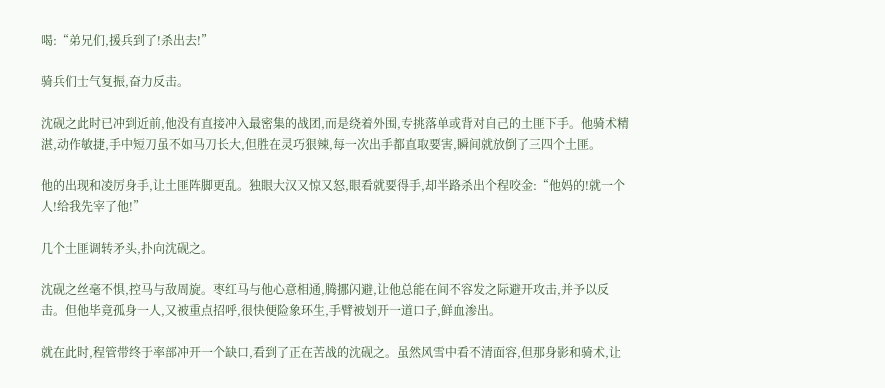喝:“弟兄们,援兵到了!杀出去!”

骑兵们士气复振,奋力反击。

沈砚之此时已冲到近前,他没有直接冲入最密集的战团,而是绕着外围,专挑落单或背对自己的土匪下手。他骑术精湛,动作敏捷,手中短刀虽不如马刀长大,但胜在灵巧狠辣,每一次出手都直取要害,瞬间就放倒了三四个土匪。

他的出现和凌厉身手,让土匪阵脚更乱。独眼大汉又惊又怒,眼看就要得手,却半路杀出个程咬金:“他妈的!就一个人!给我先宰了他!”

几个土匪调转矛头,扑向沈砚之。

沈砚之丝毫不惧,控马与敌周旋。枣红马与他心意相通,腾挪闪避,让他总能在间不容发之际避开攻击,并予以反击。但他毕竟孤身一人,又被重点招呼,很快便险象环生,手臂被划开一道口子,鲜血渗出。

就在此时,程管带终于率部冲开一个缺口,看到了正在苦战的沈砚之。虽然风雪中看不清面容,但那身影和骑术,让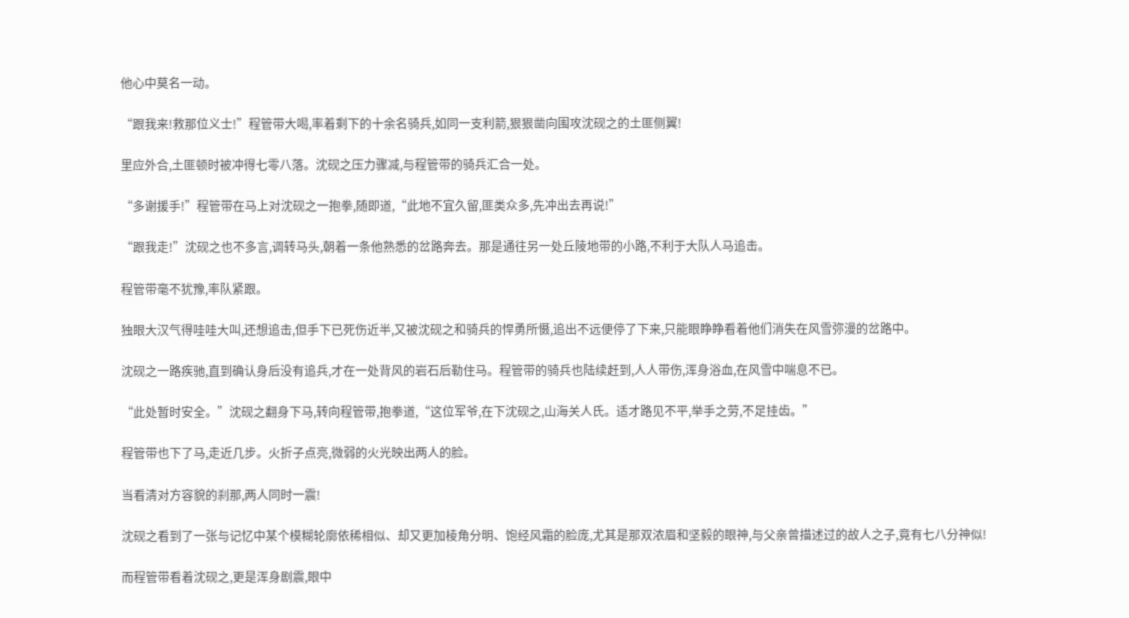他心中莫名一动。

“跟我来!救那位义士!”程管带大喝,率着剩下的十余名骑兵,如同一支利箭,狠狠凿向围攻沈砚之的土匪侧翼!

里应外合,土匪顿时被冲得七零八落。沈砚之压力骤减,与程管带的骑兵汇合一处。

“多谢援手!”程管带在马上对沈砚之一抱拳,随即道,“此地不宜久留,匪类众多,先冲出去再说!”

“跟我走!”沈砚之也不多言,调转马头,朝着一条他熟悉的岔路奔去。那是通往另一处丘陵地带的小路,不利于大队人马追击。

程管带毫不犹豫,率队紧跟。

独眼大汉气得哇哇大叫,还想追击,但手下已死伤近半,又被沈砚之和骑兵的悍勇所慑,追出不远便停了下来,只能眼睁睁看着他们消失在风雪弥漫的岔路中。

沈砚之一路疾驰,直到确认身后没有追兵,才在一处背风的岩石后勒住马。程管带的骑兵也陆续赶到,人人带伤,浑身浴血,在风雪中喘息不已。

“此处暂时安全。”沈砚之翻身下马,转向程管带,抱拳道,“这位军爷,在下沈砚之,山海关人氏。适才路见不平,举手之劳,不足挂齿。”

程管带也下了马,走近几步。火折子点亮,微弱的火光映出两人的脸。

当看清对方容貌的刹那,两人同时一震!

沈砚之看到了一张与记忆中某个模糊轮廓依稀相似、却又更加棱角分明、饱经风霜的脸庞,尤其是那双浓眉和坚毅的眼神,与父亲曾描述过的故人之子,竟有七八分神似!

而程管带看着沈砚之,更是浑身剧震,眼中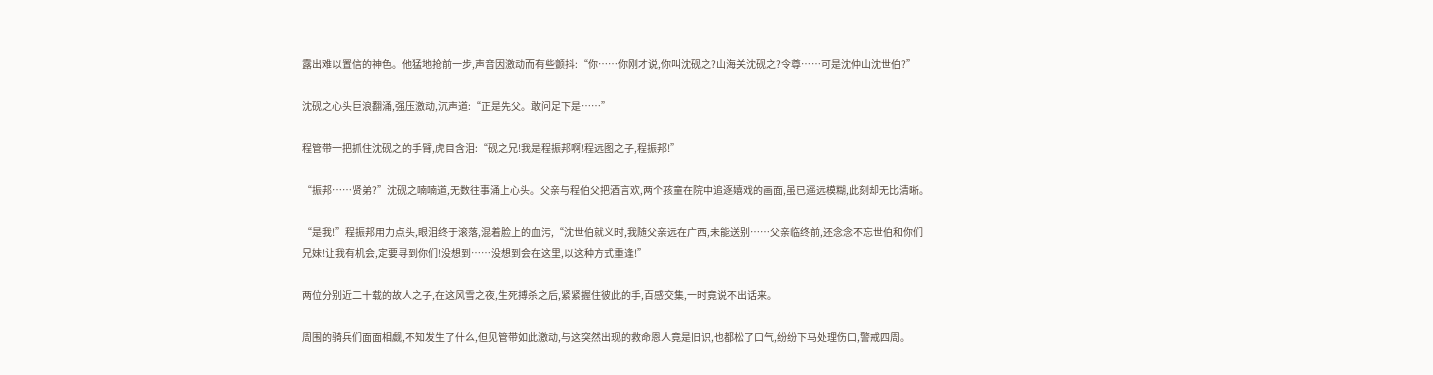露出难以置信的神色。他猛地抢前一步,声音因激动而有些颤抖:“你……你刚才说,你叫沈砚之?山海关沈砚之?令尊……可是沈仲山沈世伯?”

沈砚之心头巨浪翻涌,强压激动,沉声道:“正是先父。敢问足下是……”

程管带一把抓住沈砚之的手臂,虎目含泪:“砚之兄!我是程振邦啊!程远图之子,程振邦!”

“振邦……贤弟?”沈砚之喃喃道,无数往事涌上心头。父亲与程伯父把酒言欢,两个孩童在院中追逐嬉戏的画面,虽已遥远模糊,此刻却无比清晰。

“是我!”程振邦用力点头,眼泪终于滚落,混着脸上的血污,“沈世伯就义时,我随父亲远在广西,未能送别……父亲临终前,还念念不忘世伯和你们兄妹!让我有机会,定要寻到你们!没想到……没想到会在这里,以这种方式重逢!”

两位分别近二十载的故人之子,在这风雪之夜,生死搏杀之后,紧紧握住彼此的手,百感交集,一时竟说不出话来。

周围的骑兵们面面相觑,不知发生了什么,但见管带如此激动,与这突然出现的救命恩人竟是旧识,也都松了口气,纷纷下马处理伤口,警戒四周。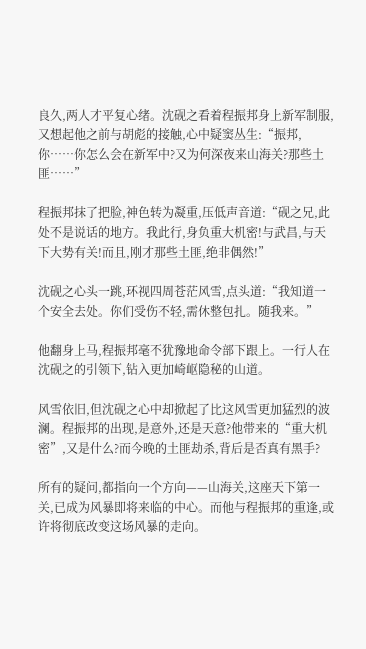良久,两人才平复心绪。沈砚之看着程振邦身上新军制服,又想起他之前与胡彪的接触,心中疑窦丛生:“振邦,你……你怎么会在新军中?又为何深夜来山海关?那些土匪……”

程振邦抹了把脸,神色转为凝重,压低声音道:“砚之兄,此处不是说话的地方。我此行,身负重大机密!与武昌,与天下大势有关!而且,刚才那些土匪,绝非偶然!”

沈砚之心头一跳,环视四周苍茫风雪,点头道:“我知道一个安全去处。你们受伤不轻,需休整包扎。随我来。”

他翻身上马,程振邦毫不犹豫地命令部下跟上。一行人在沈砚之的引领下,钻入更加崎岖隐秘的山道。

风雪依旧,但沈砚之心中却掀起了比这风雪更加猛烈的波澜。程振邦的出现,是意外,还是天意?他带来的“重大机密”,又是什么?而今晚的土匪劫杀,背后是否真有黑手?

所有的疑问,都指向一个方向——山海关,这座天下第一关,已成为风暴即将来临的中心。而他与程振邦的重逢,或许将彻底改变这场风暴的走向。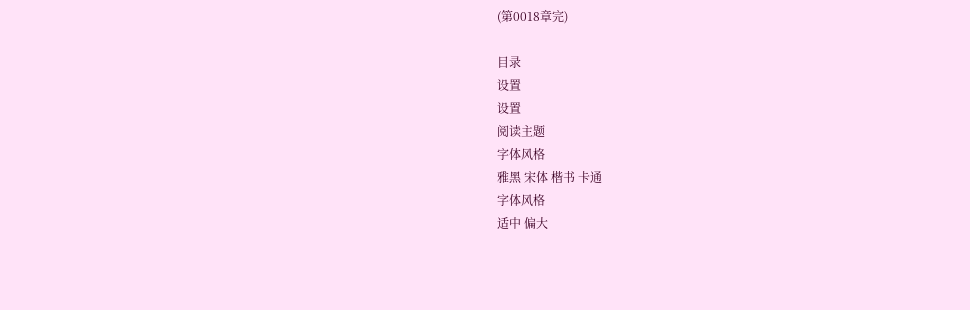(第0018章完)

目录
设置
设置
阅读主题
字体风格
雅黑 宋体 楷书 卡通
字体风格
适中 偏大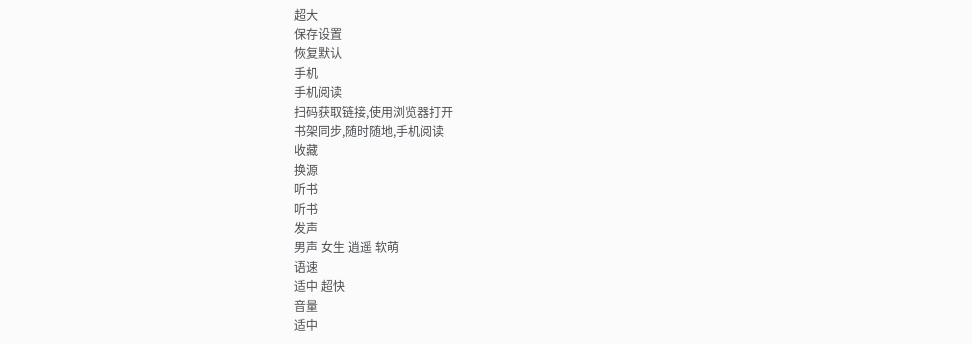超大
保存设置
恢复默认
手机
手机阅读
扫码获取链接,使用浏览器打开
书架同步,随时随地,手机阅读
收藏
换源
听书
听书
发声
男声 女生 逍遥 软萌
语速
适中 超快
音量
适中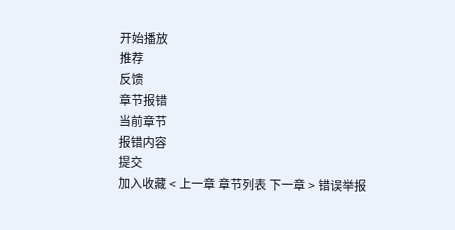开始播放
推荐
反馈
章节报错
当前章节
报错内容
提交
加入收藏 < 上一章 章节列表 下一章 > 错误举报